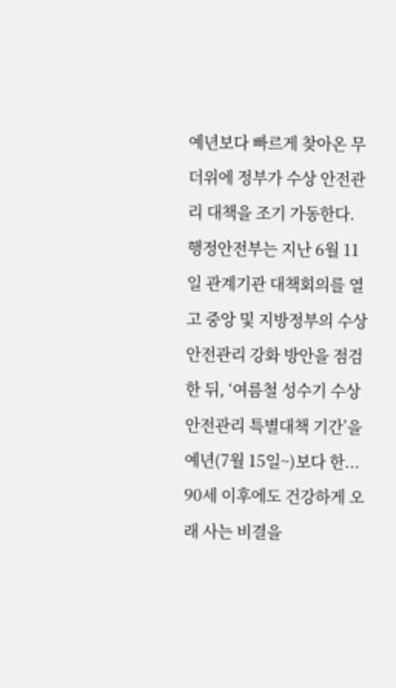예년보다 빠르게 찾아온 무더위에 정부가 수상 안전관리 대책을 조기 가동한다. 행정안전부는 지난 6월 11일 관계기관 대책회의를 열고 중앙 및 지방정부의 수상 안전관리 강화 방안을 점검한 뒤, ‘여름철 성수기 수상 안전관리 특별대책 기간’을 예년(7월 15일~)보다 한...
90세 이후에도 건강하게 오래 사는 비결을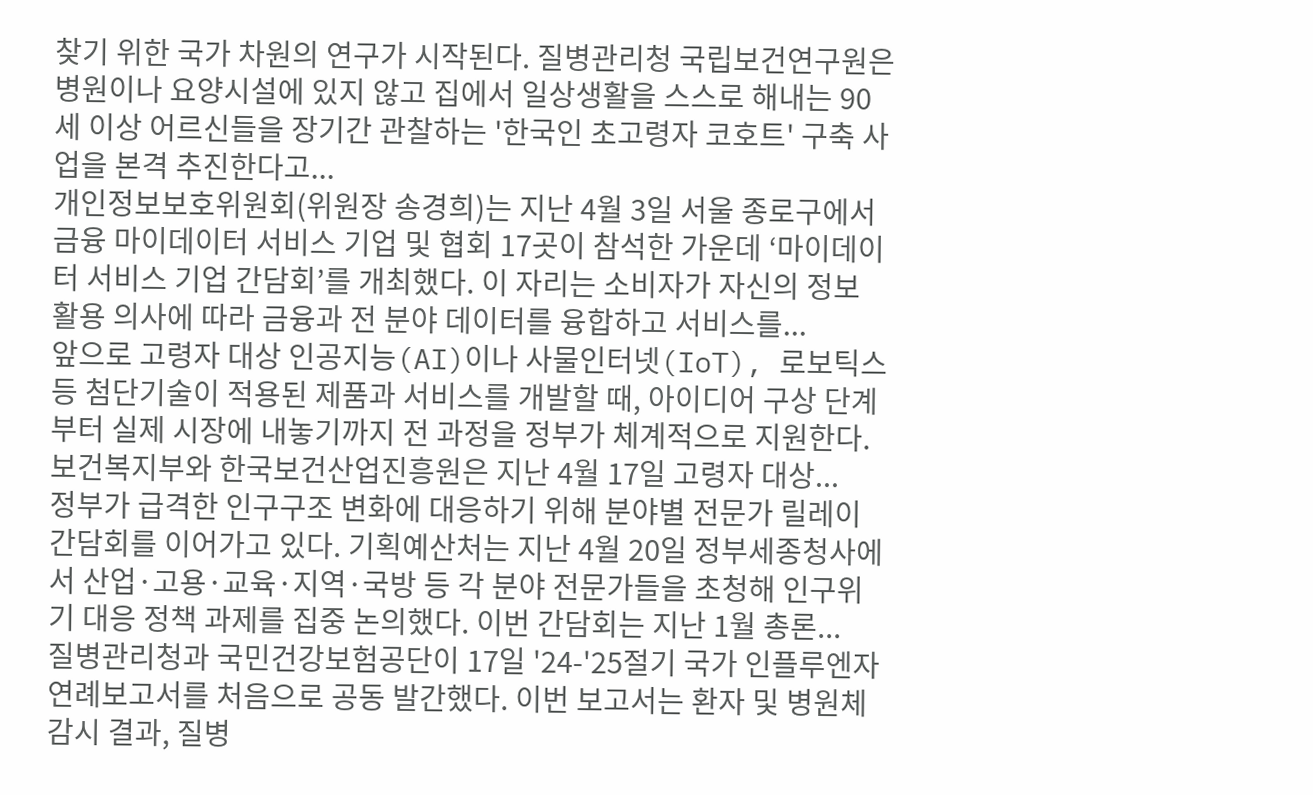찾기 위한 국가 차원의 연구가 시작된다. 질병관리청 국립보건연구원은 병원이나 요양시설에 있지 않고 집에서 일상생활을 스스로 해내는 90세 이상 어르신들을 장기간 관찰하는 '한국인 초고령자 코호트' 구축 사업을 본격 추진한다고...
개인정보보호위원회(위원장 송경희)는 지난 4월 3일 서울 종로구에서 금융 마이데이터 서비스 기업 및 협회 17곳이 참석한 가운데 ‘마이데이터 서비스 기업 간담회’를 개최했다. 이 자리는 소비자가 자신의 정보 활용 의사에 따라 금융과 전 분야 데이터를 융합하고 서비스를...
앞으로 고령자 대상 인공지능(AI)이나 사물인터넷(IoT), 로보틱스 등 첨단기술이 적용된 제품과 서비스를 개발할 때, 아이디어 구상 단계부터 실제 시장에 내놓기까지 전 과정을 정부가 체계적으로 지원한다. 보건복지부와 한국보건산업진흥원은 지난 4월 17일 고령자 대상...
정부가 급격한 인구구조 변화에 대응하기 위해 분야별 전문가 릴레이 간담회를 이어가고 있다. 기획예산처는 지난 4월 20일 정부세종청사에서 산업·고용·교육·지역·국방 등 각 분야 전문가들을 초청해 인구위기 대응 정책 과제를 집중 논의했다. 이번 간담회는 지난 1월 총론...
질병관리청과 국민건강보험공단이 17일 '24-'25절기 국가 인플루엔자 연례보고서를 처음으로 공동 발간했다. 이번 보고서는 환자 및 병원체 감시 결과, 질병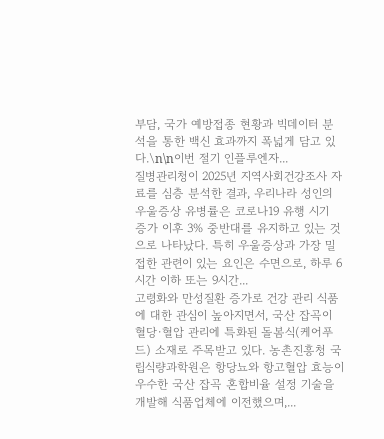부담, 국가 예방접종 현황과 빅데이터 분석을 통한 백신 효과까지 폭넓게 담고 있다.\n\n이번 절기 인플루엔자...
질병관리청이 2025년 지역사회건강조사 자료를 심층 분석한 결과, 우리나라 성인의 우울증상 유병률은 코로나19 유행 시기 증가 이후 3% 중반대를 유지하고 있는 것으로 나타났다. 특히 우울증상과 가장 밀접한 관련이 있는 요인은 수면으로, 하루 6시간 이하 또는 9시간...
고령화와 만성질환 증가로 건강 관리 식품에 대한 관심이 높아지면서, 국산 잡곡이 혈당·혈압 관리에 특화된 돌봄식(케어푸드) 소재로 주목받고 있다. 농촌진흥청 국립식량과학원은 항당뇨와 항고혈압 효능이 우수한 국산 잡곡 혼합비율 설정 기술을 개발해 식품업체에 이전했으며,...